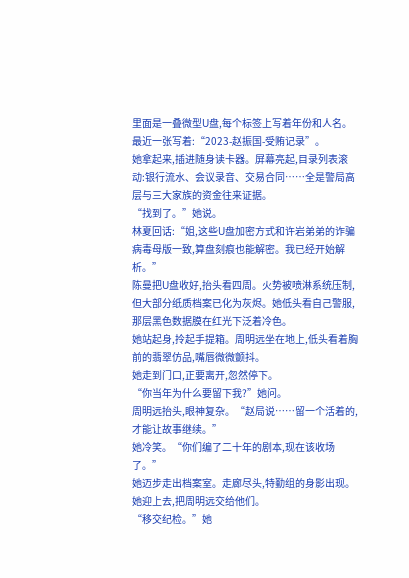里面是一叠微型U盘,每个标签上写着年份和人名。最近一张写着:“2023-赵振国-受贿记录”。
她拿起来,插进随身读卡器。屏幕亮起,目录列表滚动:银行流水、会议录音、交易合同……全是警局高层与三大家族的资金往来证据。
“找到了。”她说。
林夏回话:“姐,这些U盘加密方式和许岩弟弟的诈骗病毒母版一致,算盘刻痕也能解密。我已经开始解析。”
陈曼把U盘收好,抬头看四周。火势被喷淋系统压制,但大部分纸质档案已化为灰烬。她低头看自己警服,那层黑色数据膜在红光下泛着冷色。
她站起身,拎起手提箱。周明远坐在地上,低头看着胸前的翡翠仿品,嘴唇微微颤抖。
她走到门口,正要离开,忽然停下。
“你当年为什么要留下我?”她问。
周明远抬头,眼神复杂。“赵局说……留一个活着的,才能让故事继续。”
她冷笑。“你们编了二十年的剧本,现在该收场了。”
她迈步走出档案室。走廊尽头,特勤组的身影出现。她迎上去,把周明远交给他们。
“移交纪检。”她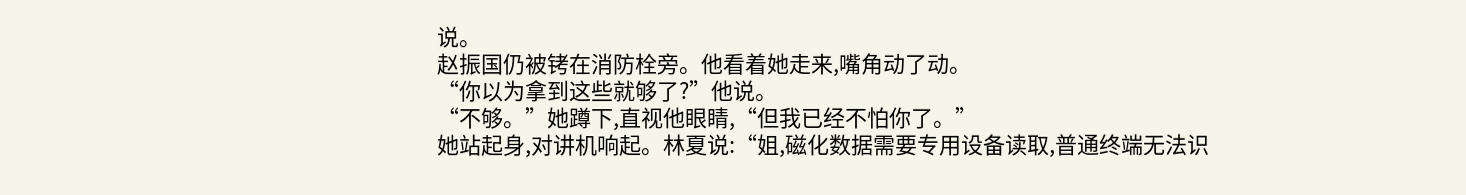说。
赵振国仍被铐在消防栓旁。他看着她走来,嘴角动了动。
“你以为拿到这些就够了?”他说。
“不够。”她蹲下,直视他眼睛,“但我已经不怕你了。”
她站起身,对讲机响起。林夏说:“姐,磁化数据需要专用设备读取,普通终端无法识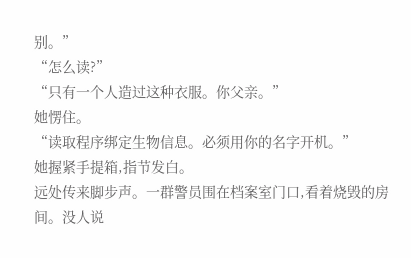别。”
“怎么读?”
“只有一个人造过这种衣服。你父亲。”
她愣住。
“读取程序绑定生物信息。必须用你的名字开机。”
她握紧手提箱,指节发白。
远处传来脚步声。一群警员围在档案室门口,看着烧毁的房间。没人说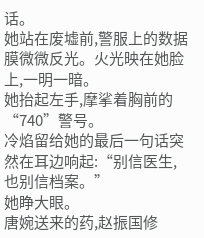话。
她站在废墟前,警服上的数据膜微微反光。火光映在她脸上,一明一暗。
她抬起左手,摩挲着胸前的“740”警号。
冷焰留给她的最后一句话突然在耳边响起:“别信医生,也别信档案。”
她睁大眼。
唐婉送来的药,赵振国修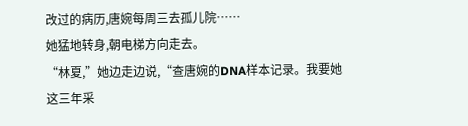改过的病历,唐婉每周三去孤儿院……
她猛地转身,朝电梯方向走去。
“林夏,”她边走边说,“查唐婉的DNA样本记录。我要她这三年采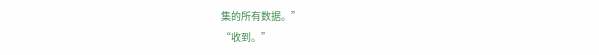集的所有数据。”
“收到。”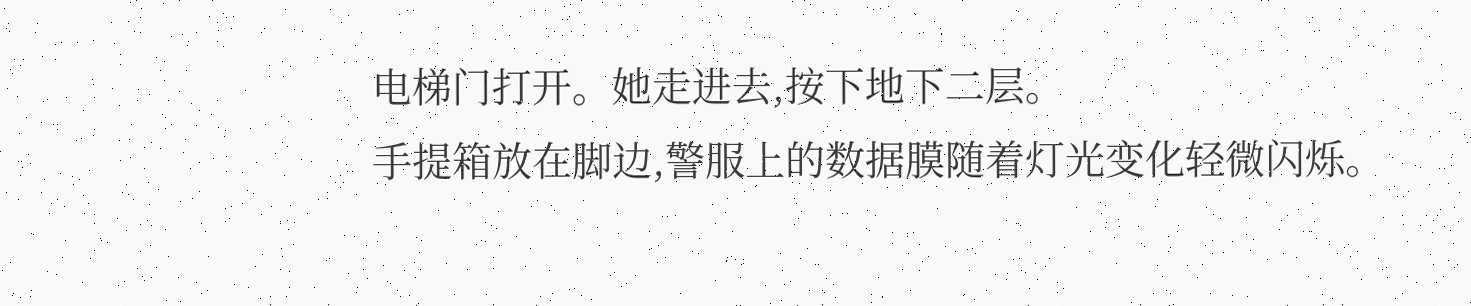电梯门打开。她走进去,按下地下二层。
手提箱放在脚边,警服上的数据膜随着灯光变化轻微闪烁。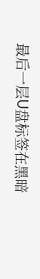最后一层U盘标签在黑暗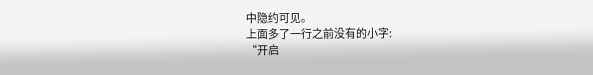中隐约可见。
上面多了一行之前没有的小字:
“开启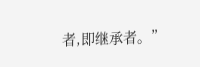者,即继承者。”